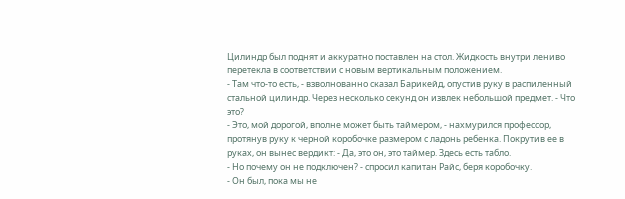Цилиндр был поднят и аккуратно поставлен на стол. Жидкость внутри лениво перетекла в соответствии с новым вертикальным положением.
- Там что-то есть, - взволнованно сказал Барикейд, опустив руку в распиленный стальной цилиндр. Через несколько секунд он извлек небольшой предмет. - Что это?
- Это, мой дорогой, вполне может быть таймером, - нахмурился профессор, протянув руку к черной коробочке размером с ладонь ребенка. Покрутив ее в руках, он вынес вердикт: - Да, это он, это таймер. Здесь есть табло.
- Но почему он не подключен? - спросил капитан Райс, беря коробочку.
- Он был, пока мы не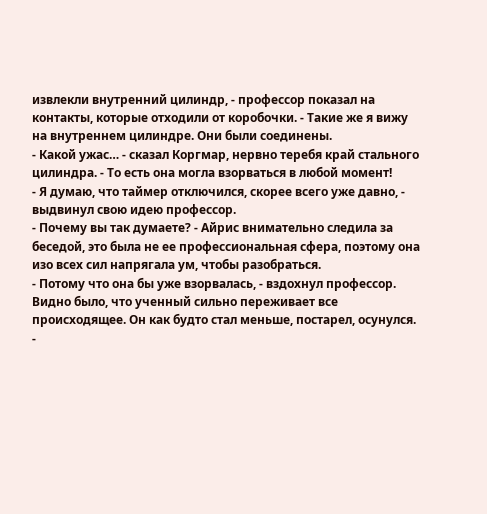извлекли внутренний цилиндр, - профессор показал на контакты, которые отходили от коробочки. - Такие же я вижу на внутреннем цилиндре. Они были соединены.
- Какой ужас… - сказал Коргмар, нервно теребя край стального цилиндра. - То есть она могла взорваться в любой момент!
- Я думаю, что таймер отключился, скорее всего уже давно, - выдвинул свою идею профессор.
- Почему вы так думаете? - Айрис внимательно следила за беседой, это была не ее профессиональная сфера, поэтому она изо всех сил напрягала ум, чтобы разобраться.
- Потому что она бы уже взорвалась, - вздохнул профессор. Видно было, что ученный сильно переживает все происходящее. Он как будто стал меньше, постарел, осунулся.
-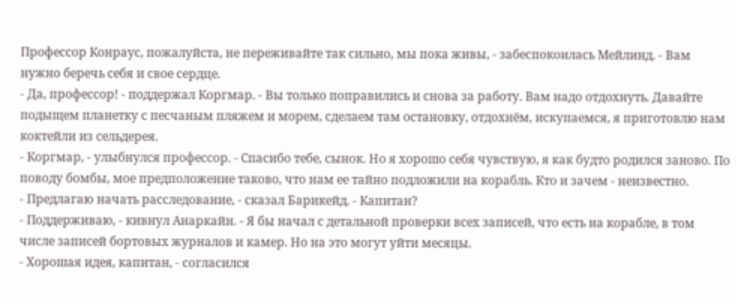Профессор Конраус, пожалуйста, не переживайте так сильно, мы пока живы, - забеспокоилась Мейлинд. - Вам нужно беречь себя и свое сердце.
- Да, профессор! - поддержал Коргмар. - Вы только поправились и снова за работу. Вам надо отдохнуть. Давайте подыщем планетку с песчаным пляжем и морем, сделаем там остановку, отдохнём, искупаемся, я приготовлю нам коктейли из сельдерея.
- Коргмар, - улыбнулся профессор. - Спасибо тебе, сынок. Но я хорошо себя чувствую, я как будто родился заново. По поводу бомбы, мое предположение таково, что нам ее тайно подложили на корабль. Кто и зачем - неизвестно.
- Предлагаю начать расследование, - сказал Барикейд. - Капитан?
- Поддерживаю, - кивнул Анаркайн. - Я бы начал с детальной проверки всех записей, что есть на корабле, в том числе записей бортовых журналов и камер. Но на это могут уйти месяцы.
- Хорошая идея, капитан, - согласился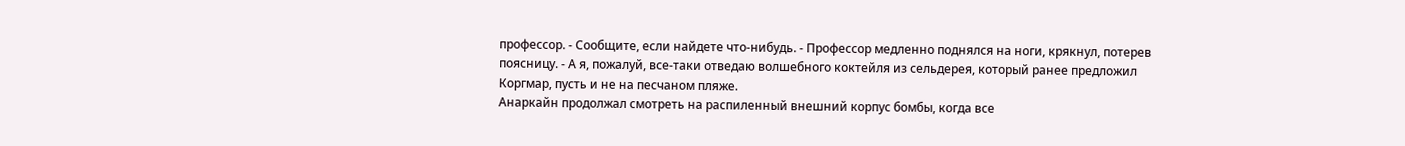профессор. - Сообщите, если найдете что-нибудь. - Профессор медленно поднялся на ноги, крякнул, потерев поясницу. - А я, пожалуй, все-таки отведаю волшебного коктейля из сельдерея, который ранее предложил Коргмар, пусть и не на песчаном пляже.
Анаркайн продолжал смотреть на распиленный внешний корпус бомбы, когда все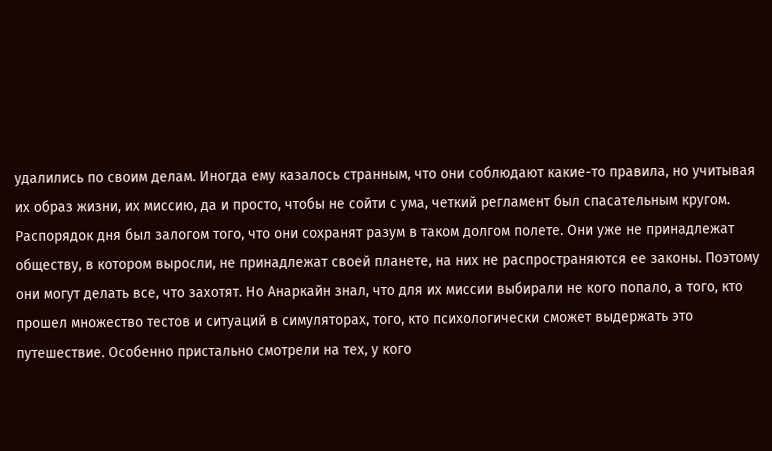удалились по своим делам. Иногда ему казалось странным, что они соблюдают какие-то правила, но учитывая их образ жизни, их миссию, да и просто, чтобы не сойти с ума, четкий регламент был спасательным кругом. Распорядок дня был залогом того, что они сохранят разум в таком долгом полете. Они уже не принадлежат обществу, в котором выросли, не принадлежат своей планете, на них не распространяются ее законы. Поэтому они могут делать все, что захотят. Но Анаркайн знал, что для их миссии выбирали не кого попало, а того, кто прошел множество тестов и ситуаций в симуляторах, того, кто психологически сможет выдержать это путешествие. Особенно пристально смотрели на тех, у кого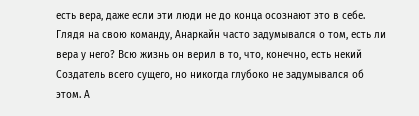есть вера, даже если эти люди не до конца осознают это в себе. Глядя на свою команду, Анаркайн часто задумывался о том, есть ли вера у него? Всю жизнь он верил в то, что, конечно, есть некий Создатель всего сущего, но никогда глубоко не задумывался об этом. А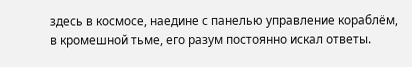здесь в космосе, наедине с панелью управление кораблём, в кромешной тьме, его разум постоянно искал ответы.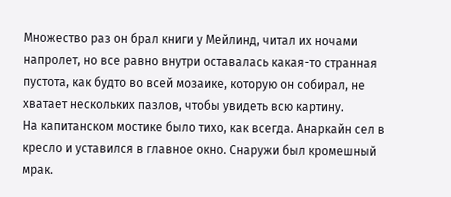Множество раз он брал книги у Мейлинд, читал их ночами напролет, но все равно внутри оставалась какая-то странная пустота, как будто во всей мозаике, которую он собирал, не хватает нескольких пазлов, чтобы увидеть всю картину.
На капитанском мостике было тихо, как всегда. Анаркайн сел в кресло и уставился в главное окно. Снаружи был кромешный мрак.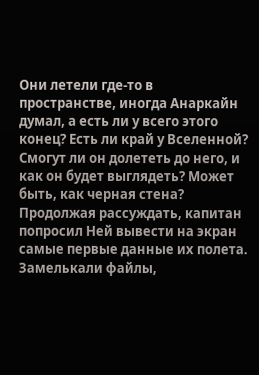Они летели где-то в пространстве, иногда Анаркайн думал, а есть ли у всего этого конец? Есть ли край у Вселенной? Смогут ли он долететь до него, и как он будет выглядеть? Может быть, как черная стена?
Продолжая рассуждать, капитан попросил Ней вывести на экран самые первые данные их полета. Замелькали файлы,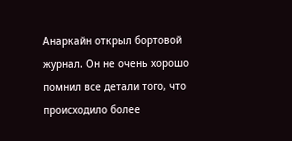Анаркайн открыл бортовой журнал. Он не очень хорошо помнил все детали того, что происходило более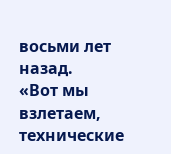восьми лет назад.
«Вот мы взлетаем, технические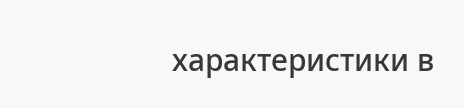характеристики в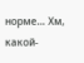норме… Хм, какой-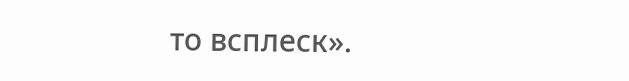то всплеск».